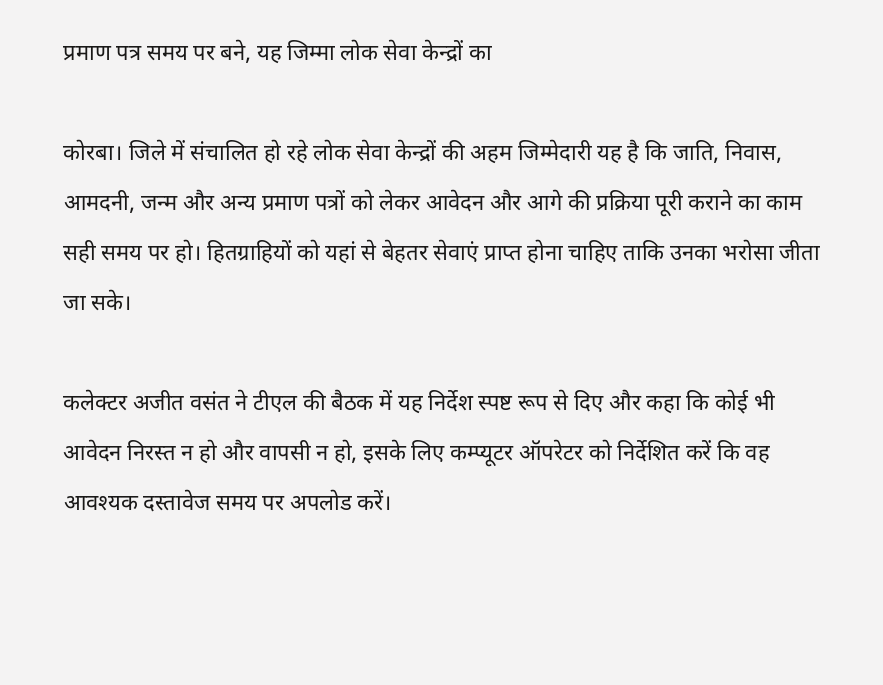प्रमाण पत्र समय पर बने, यह जिम्मा लोक सेवा केन्द्रों का

कोरबा। जिले में संचालित हो रहे लोक सेवा केन्द्रों की अहम जिम्मेदारी यह है कि जाति, निवास,  आमदनी, जन्म और अन्य प्रमाण पत्रों को लेकर आवेदन और आगे की प्रक्रिया पूरी कराने का काम सही समय पर हो। हितग्राहियों को यहां से बेहतर सेवाएं प्राप्त होना चाहिए ताकि उनका भरोसा जीता जा सके।

कलेक्टर अजीत वसंत ने टीएल की बैठक में यह निर्देश स्पष्ट रूप से दिए और कहा कि कोई भी आवेदन निरस्त न हो और वापसी न हो, इसके लिए कम्प्यूटर ऑपरेटर को निर्देशित करें कि वह आवश्यक दस्तावेज समय पर अपलोड करें।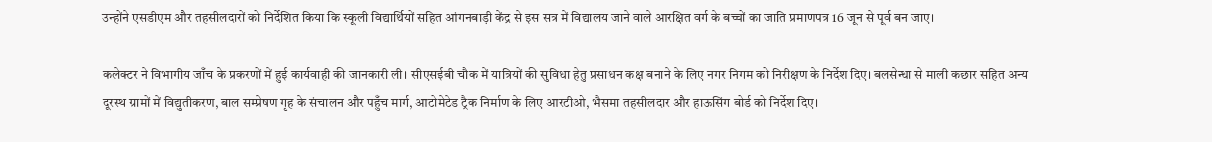उन्होंने एसडीएम और तहसीलदारों को निर्देशित किया कि स्कूली विद्यार्थियों सहित आंगनबाड़ी केंद्र से इस सत्र में विद्यालय जाने वाले आरक्षित वर्ग के बच्चों का जाति प्रमाणपत्र 16 जून से पूर्व बन जाए।

कलेक्टर ने विभागीय जाँच के प्रकरणों में हुई कार्यवाही की जानकारी ली। सीएसईबी चौक में यात्रियों की सुविधा हेतु प्रसाधन कक्ष बनाने के लिए नगर निगम को निरीक्षण के निर्देश दिए। बलसेन्धा से माली कछार सहित अन्य दूरस्थ ग्रामों में विद्युतीकरण, बाल सम्प्रेषण गृह के संचालन और पहुँच मार्ग, आटोमेटेड ट्रैक निर्माण के लिए आरटीओ, भैसमा तहसीलदार और हाऊसिंग बोर्ड को निर्देश दिए।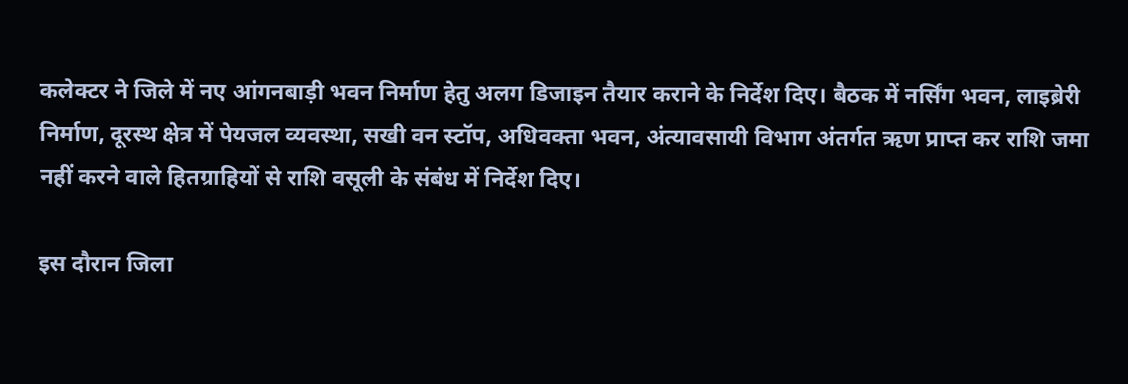कलेक्टर ने जिले में नए आंगनबाड़ी भवन निर्माण हेतु अलग डिजाइन तैयार कराने के निर्देश दिए। बैठक में नर्सिंग भवन, लाइब्रेरी निर्माण, दूरस्थ क्षेत्र में पेयजल व्यवस्था, सखी वन स्टॉप, अधिवक्ता भवन, अंत्यावसायी विभाग अंतर्गत ऋण प्राप्त कर राशि जमा नहीं करने वाले हितग्राहियों से राशि वसूली के संबंध में निर्देश दिए।

इस दौरान जिला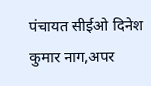पंचायत सीईओ दिनेश कुमार नाग,अपर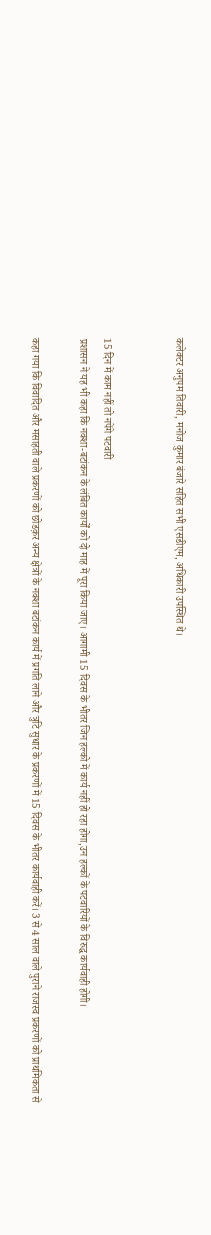कलेक्टर अनुपम तिवारी, मनोज कुमार बंजारे सहित सभी एसडीएम, अधिकारी उपस्थित थे।


15 दिन में काम नहीं तो नपेंगे पटवारी
प्रशासन ने यह भी कहा कि नक्शा-बटांकन के लंबित कार्यों को दो माह में पूरा किया जाए। आगामी 15 दिवस के भीतर जिन हल्को में कार्य नहीं हो रहा होगा,उन हल्कों के पटवारियों के विरुद्ध कार्यवाही होगी।

कहा गया कि विवादित और मसाहती वाले प्रकरणों को छोडक़र अन्य क्षेत्रों के नक्शा बटांकन कार्य में प्रगति लाने और त्रुटि सुधार के प्रकरणों में 15 दिवस के भीतर कार्यवाही करें। 3 से 4 साल वाले पुराने राजस्व प्रकरणों को प्राथमिकता से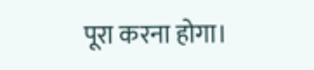पूरा करना होगा।